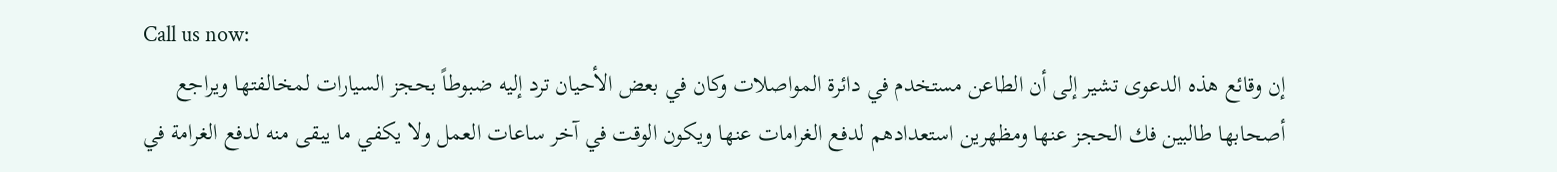Call us now:
إن وقائع هذه الدعوى تشير إلى أن الطاعن مستخدم في دائرة المواصلات وكان في بعض الأحيان ترد إليه ضبوطاً بحجز السيارات لمخالفتها ويراجع أصحابها طالبين فك الحجز عنها ومظهرين استعدادهم لدفع الغرامات عنها ويكون الوقت في آخر ساعات العمل ولا يكفي ما يبقى منه لدفع الغرامة في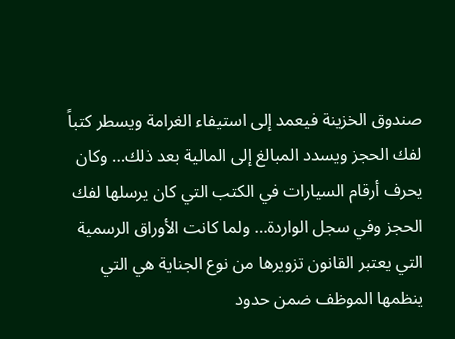صندوق الخزينة فيعمد إلى استيفاء الغرامة ويسطر كتباً لفك الحجز ويسدد المبالغ إلى المالية بعد ذلك… وكان يحرف أرقام السيارات في الكتب التي كان يرسلها لفك الحجز وفي سجل الواردة… ولما كانت الأوراق الرسمية التي يعتبر القانون تزويرها من نوع الجناية هي التي ينظمها الموظف ضمن حدود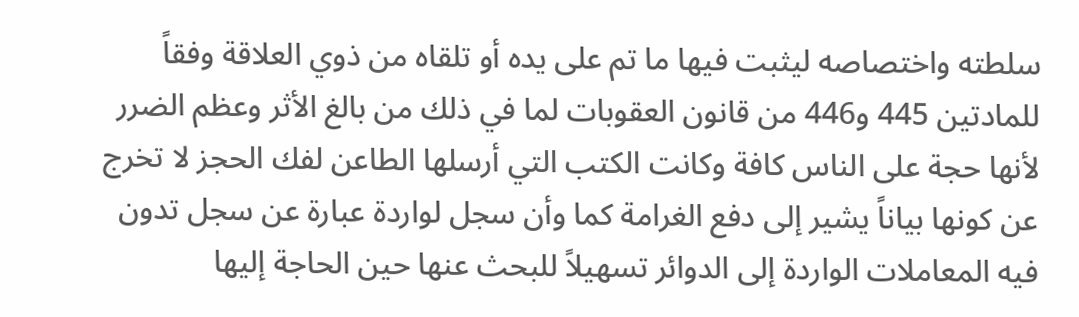سلطته واختصاصه ليثبت فيها ما تم على يده أو تلقاه من ذوي العلاقة وفقاً للمادتين 445 و446 من قانون العقوبات لما في ذلك من بالغ الأثر وعظم الضرر لأنها حجة على الناس كافة وكانت الكتب التي أرسلها الطاعن لفك الحجز لا تخرج عن كونها بياناً يشير إلى دفع الغرامة كما وأن سجل لواردة عبارة عن سجل تدون فيه المعاملات الواردة إلى الدوائر تسهيلاً للبحث عنها حين الحاجة إليها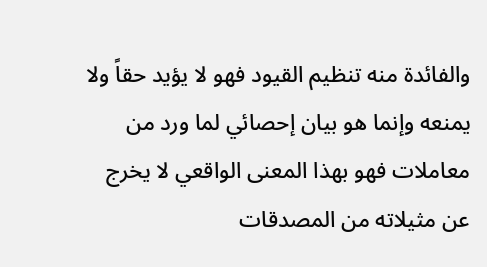والفائدة منه تنظيم القيود فهو لا يؤيد حقاً ولا يمنعه وإنما هو بيان إحصائي لما ورد من معاملات فهو بهذا المعنى الواقعي لا يخرج عن مثيلاته من المصدقات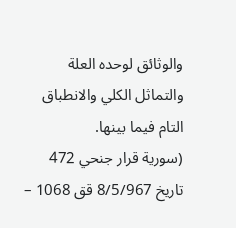والوثائق لوحده العلة والتماثل الكلي والانطباق التام فيما بينها.
(سورية قرار جنحي 472 تاريخ 8/5/967 قق 1068 –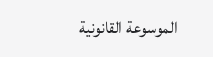الموسوعة القانونية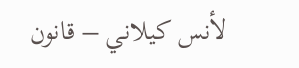لأنس كيلاني – قانون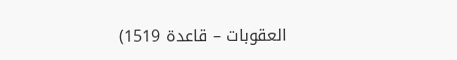العقوبات – قاعدة 1519)